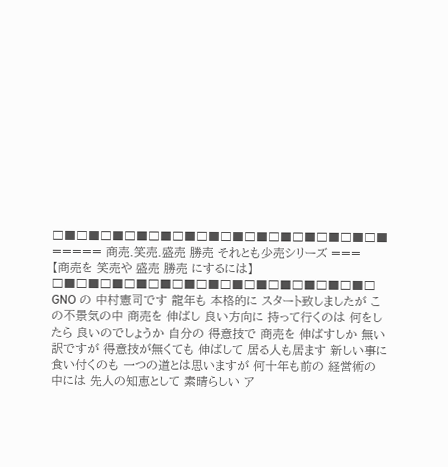□■□■□■□■□■□■□■□■□■□■□■□■□■□■ ===== 商売.笑売.盛売 勝売 それとも少売シリーズ ===   【商売を 笑売や 盛売 勝売 にするには】    □■□■□■□■□■□■□■□■□■□■□■□■□■□ GNO の 中村憲司です 龍年も 本格的に スタート致しましたが この不景気の中 商売を 伸ばし 良い方向に 持って行くのは 何をしたら 良いのでしょうか 自分の 得意技で 商売を 伸ばすしか 無い訳ですが 得意技が無くても 伸ばして 居る人も居ます 新しい事に 食い付くのも 一つの道とは思いますが 何十年も前の 経営術の中には 先人の知恵として 素晴らしい ア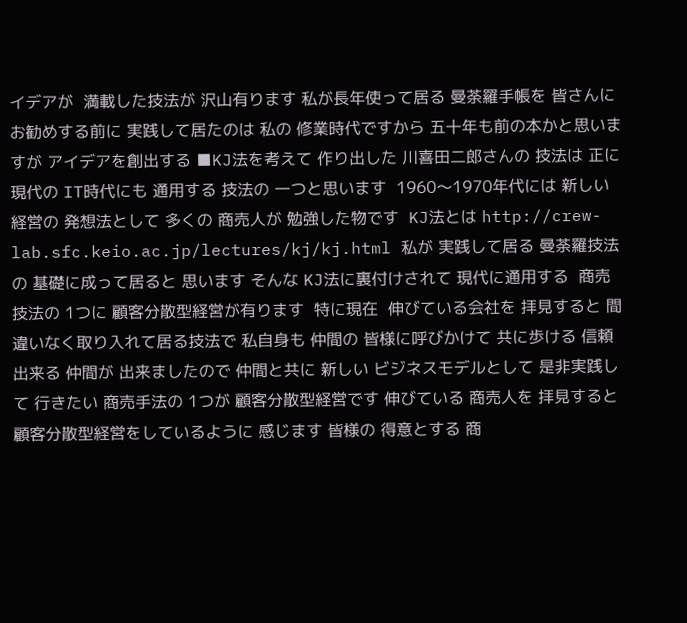イデアが  満載した技法が 沢山有ります 私が長年使って居る 曼荼羅手帳を 皆さんに お勧めする前に 実践して居たのは 私の 修業時代ですから 五十年も前の本かと思いますが アイデアを創出する ■KJ法を考えて 作り出した 川喜田二郎さんの 技法は 正に 現代の IT時代にも 通用する 技法の 一つと思います  1960〜1970年代には 新しい経営の 発想法として 多くの 商売人が 勉強した物です  KJ法とは http://crew-lab.sfc.keio.ac.jp/lectures/kj/kj.html 私が 実践して居る 曼荼羅技法の 基礎に成って居ると 思います そんな KJ法に裏付けされて 現代に通用する  商売技法の 1つに 顧客分散型経営が有ります  特に現在  伸びている会社を 拝見すると 間違いなく取り入れて居る技法で 私自身も 仲間の 皆様に呼びかけて 共に歩ける 信頼出来る 仲間が 出来ましたので 仲間と共に 新しい ビジネスモデルとして 是非実践して 行きたい 商売手法の 1つが 顧客分散型経営です 伸びている 商売人を 拝見すると 顧客分散型経営をしているように 感じます 皆様の 得意とする 商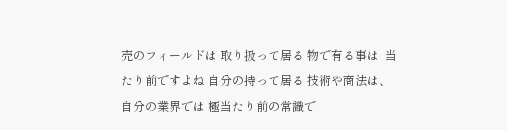売のフィールドは 取り扱って居る 物で有る事は  当たり前ですよね 自分の持って居る 技術や商法は、自分の業界では 極当たり前の常識で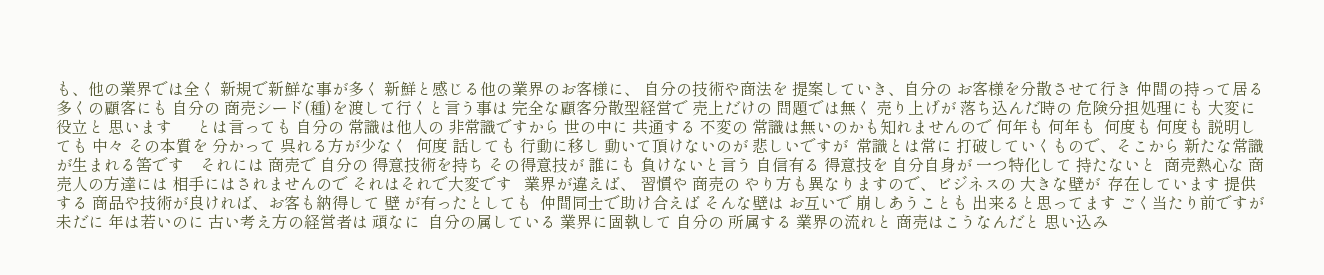も、他の業界では全く 新規で新鮮な事が多く 新鮮と感じる他の業界のお客様に、 自分の技術や商法を 提案していき、自分の お客様を分散させて行き 仲間の持って居る 多くの顧客にも 自分の 商売シード(種)を渡して行くと言う事は 完全な顧客分散型経営で 売上だけの 問題では無く 売り上げが 落ち込んだ時の 危険分担処理にも 大変に役立と 思います      とは言っても 自分の 常識は他人の 非常識ですから 世の中に 共通する 不変の 常識は無いのかも知れませんので 何年も 何年も  何度も 何度も 説明しても 中々 その本質を 分かって 呉れる方が少なく  何度 話しても 行動に移し 動いて頂けないのが 悲しいですが  常識とは常に 打破していくもので、そこから 新たな常識が生まれる筈です    それには 商売で 自分の 得意技術を持ち その得意技が 誰にも 負けないと言う 自信有る 得意技を 自分自身が 一つ特化して 持たないと  商売熱心な 商売人の方達には 相手にはされませんので それはそれで大変です   業界が違えば、 習慣や 商売の やり方も異なりますので、ビジネスの 大きな壁が  存在しています 提供する 商品や技術が良ければ、お客も納得して 壁 が有ったとしても  仲間同士で助け合えば そんな壁は お互いで 崩しあうことも 出来ると思ってます ごく当たり前ですが 未だに 年は若いのに 古い考え方の経営者は 頑なに  自分の属している 業界に固執して 自分の 所属する 業界の流れと 商売はこうなんだと 思い込み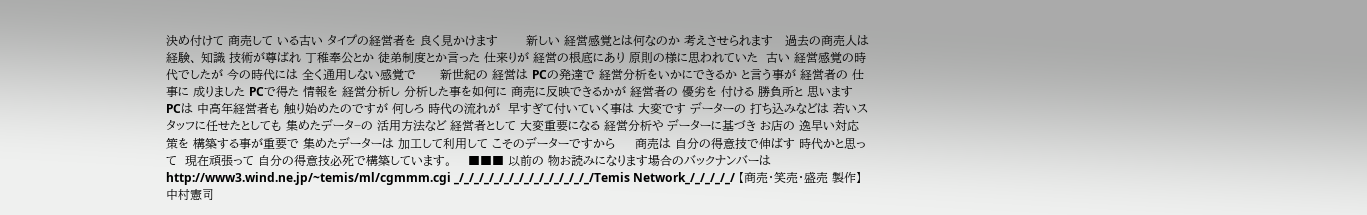決め付けて 商売して いる古い タイプの経営者を 良く見かけます       新しい 経営感覚とは何なのか 考えさせられます   過去の商売人は経験、 知識 技術が尊ばれ 丁稚奉公とか 徒弟制度とか言った 仕来りが 経営の根底にあり 原則の様に思われていた  古い 経営感覚の時代でしたが 今の時代には 全く通用しない感覚で      新世紀の 経営は PCの発達で 経営分析をいかにできるか と言う事が 経営者の 仕事に 成りました PCで得た 情報を 経営分析し 分析した事を如何に 商売に反映できるかが 経営者の 優劣を 付ける 勝負所と 思います       PCは 中高年経営者も 触り始めたのですが 何しろ 時代の流れが  早すぎて付いていく事は 大変です データーの 打ち込みなどは 若いスタッフに任せたとしても 集めたデータ−の 活用方法など 経営者として 大変重要になる 経営分析や データーに基づき お店の 逸早い対応策を 構築する事が重要で 集めたデーターは 加工して利用して こそのデーターですから     商売は 自分の得意技で伸ばす 時代かと思って  現在頑張って 自分の得意技必死で構築しています。    ■■■ 以前の 物お読みになります場合のバックナンバーは  http://www3.wind.ne.jp/~temis/ml/cgmmm.cgi _/_/_/_/_/_/_/_/_/_/_/_/_/_/Temis Network_/_/_/_/_/ 【商売・笑売・盛売 製作】中村憲司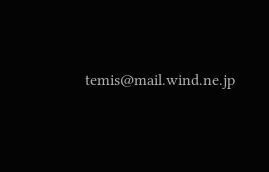temis@mail.wind.ne.jp